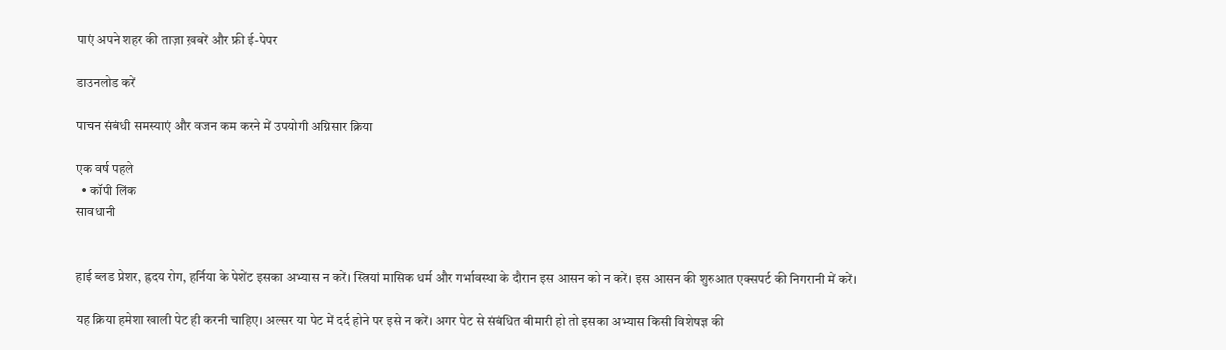पाएं अपने शहर की ताज़ा ख़बरें और फ्री ई-पेपर

डाउनलोड करें

पाचन संबंधी समस्याएं और वजन कम करने में उपयोगी अग्निसार क्रिया

एक वर्ष पहले
  • कॉपी लिंक
सावधानी


हाई ब्लड प्रेशर, ह्रदय रोग, हर्निया के पेशेंट इसका अभ्यास न करें। स्त्रियां मासिक धर्म और गर्भावस्था के दौरान इस आसन को न करें। इस आसन की शुरुआत एक्सपर्ट की निगरानी में करें।

यह क्रिया हमेशा खाली पेट ही करनी चाहिए। अल्सर या पेट में दर्द होने पर इसे न करें। अगर पेट से संबंधित बीमारी हो तो इसका अभ्यास किसी विशेषज्ञ की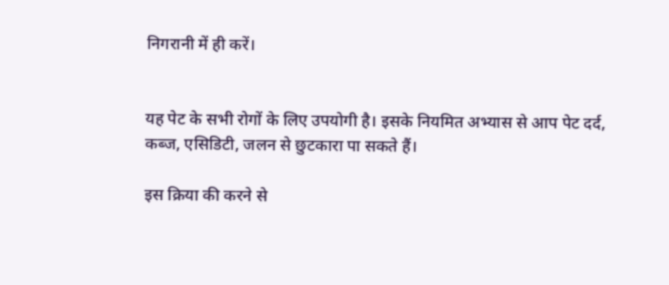निगरानी में ही करें।


यह पेट के सभी रोगों के लिए उपयोगी है। इसके नियमित अभ्यास से आप पेट दर्द, कब्ज, एसिडिटी, जलन से छुटकारा पा सकते हैं।

इस क्रिया की करने से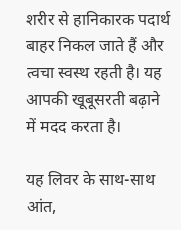शरीर से हानिकारक पदार्थ बाहर निकल जाते हैं और त्वचा स्वस्थ रहती है। यह आपकी खूबूसरती बढ़ाने में मदद करता है।

यह लिवर के साथ-साथ आंत,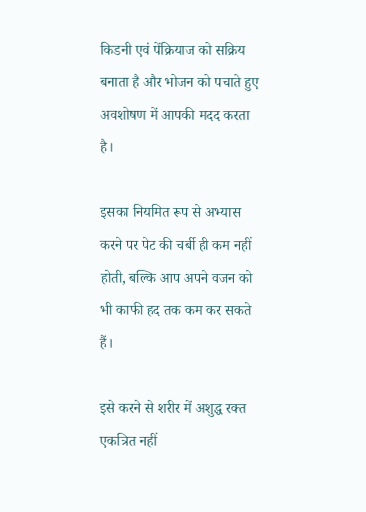किडनी एवं पेंक्रियाज को सक्रिय बनाता है और भोजन को पचाते हुए अवशोषण में आपकी मदद करता है।

इसका नियमित रूप से अभ्यास करने पर पेट की चर्बी ही कम नहीं होती, बल्कि आप अपने वजन को भी काफी हद तक कम कर सकते हैं।

इसे करने से शरीर में अशुद्ध रक्त एकत्रित नहीं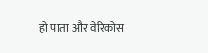हो पाता और वेरिकोस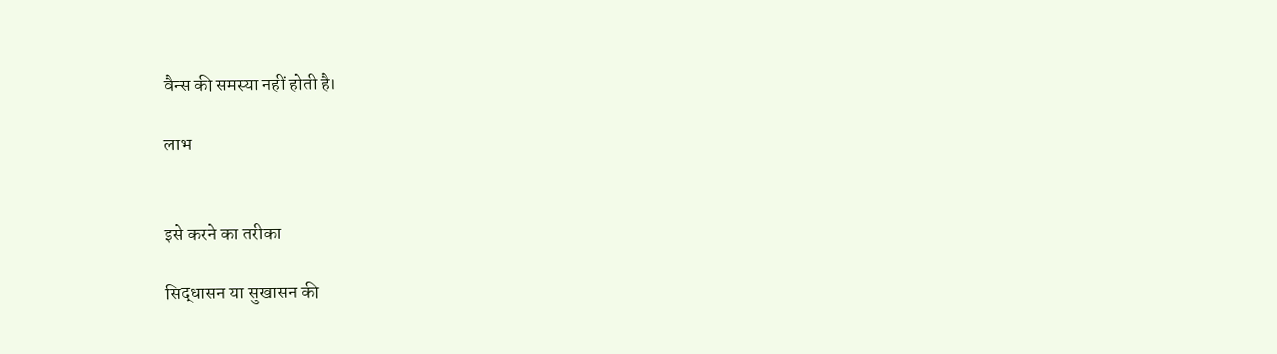वैन्स की समस्या नहीं होती है।

लाभ


इसे करने का तरीका

सिद्धासन या सुखासन की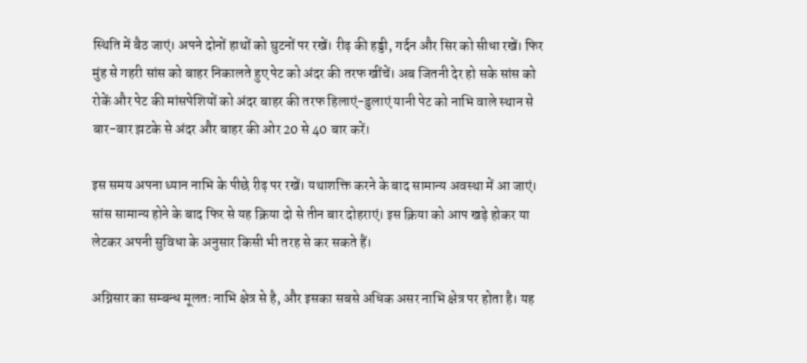स्थिति में बैठ जाएं। अपने दोनों हाथों को घुटनों पर रखें। रीढ़ की हड्डी, गर्दन और सिर को सीधा रखें। फिर मुंह से गहरी सांस को बाहर निकालते हुए पेट को अंदर की तरफ खींचें। अब जितनी देर हो सके सांस को रोकें और पेट की मांसपेशियों को अंदर बाहर की तरफ हिलाएं-डुलाएं यानी पेट को नाभि वाले स्थान से बार-बार झटके से अंदर और बाहर की ओर 20 से 40 बार करें।

इस समय अपना ध्यान नाभि के पीछे रीढ़ पर रखें। यथाशक्ति करने के बाद सामान्य अवस्था में आ जाएं। सांस सामान्य होने के बाद फिर से यह क्रिया दो से तीन बार दोहराएं। इस क्रिया को आप खड़े होकर या लेटकर अपनी सुविधा के अनुसार किसी भी तरह से कर सकते हैं।

अग्निसार का सम्बन्ध मूलतः नाभि क्षेत्र से है, और इसका सबसे अधिक असर नाभि क्षेत्र पर होता है। यह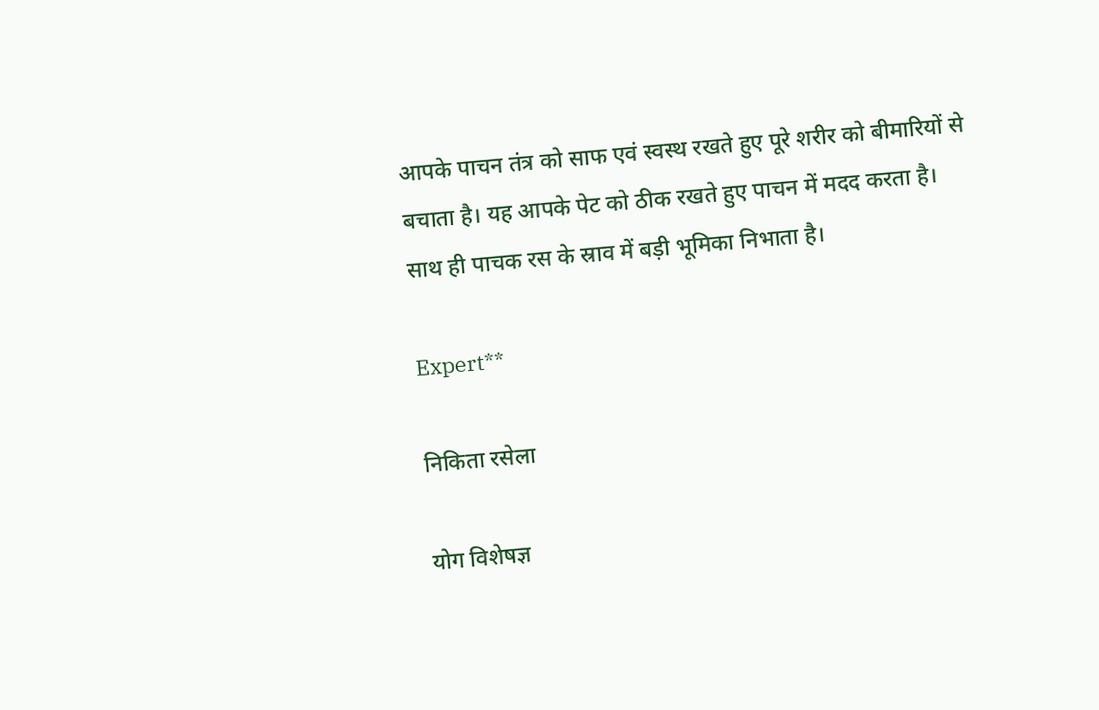आपके पाचन तंत्र को साफ एवं स्वस्थ रखते हुए पूरे शरीर को बीमारियों से बचाता है। यह आपके पेट को ठीक रखते हुए पाचन में मदद करता है। साथ ही पाचक रस के स्राव में बड़ी भूमिका निभाता है।

Expert**

निकिता रसेला

योग विशेषज्ञ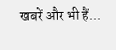खबरें और भी हैं...